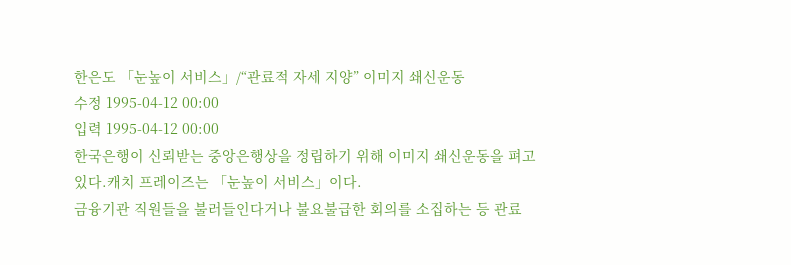한은도 「눈높이 서비스」/“관료적 자세 지양” 이미지 쇄신운동
수정 1995-04-12 00:00
입력 1995-04-12 00:00
한국은행이 신뢰받는 중앙은행상을 정립하기 위해 이미지 쇄신운동을 펴고 있다.캐치 프레이즈는 「눈높이 서비스」이다.
금융기관 직원들을 불러들인다거나 불요불급한 회의를 소집하는 등 관료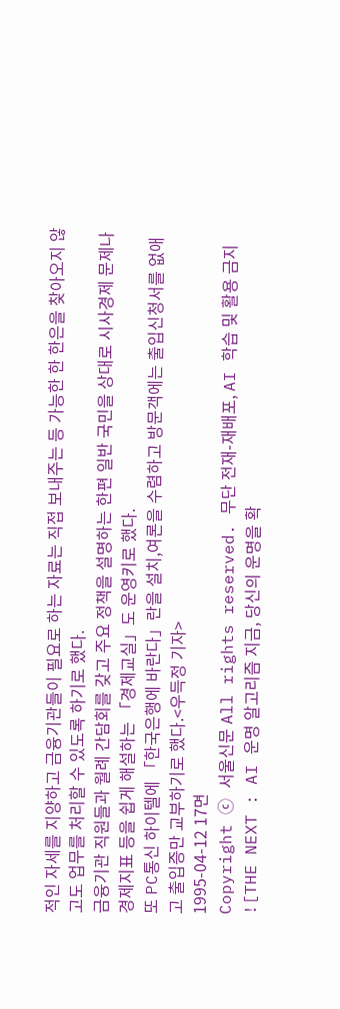적인 자세를 지양하고 금융기관들이 필요로 하는 자료는 직접 보내주는 등 가능한 한 한은을 찾아오지 않고도 업무를 처리할 수 있도록 하기로 했다.
금융기관 직원들과 월례 간담회를 갖고 주요 정책을 설명하는 한편 일반 국민을 상대로 시사경제 문제나 경제지표 등을 쉽게 해설하는 「경제교실」도 운영키로 했다.
또 PC통신 하이텔에 「한국은행에 바란다」란을 설치,여론을 수렴하고 방문객에는 출입신청서를 없애고 출입증만 교부하기로 했다.<우득정 기자>
1995-04-12 17면
Copyright ⓒ 서울신문 All rights reserved. 무단 전재-재배포, AI 학습 및 활용 금지
![THE NEXT : AI 운명 알고리즘 지금, 당신의 운명을 확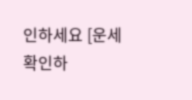인하세요 [운세 확인하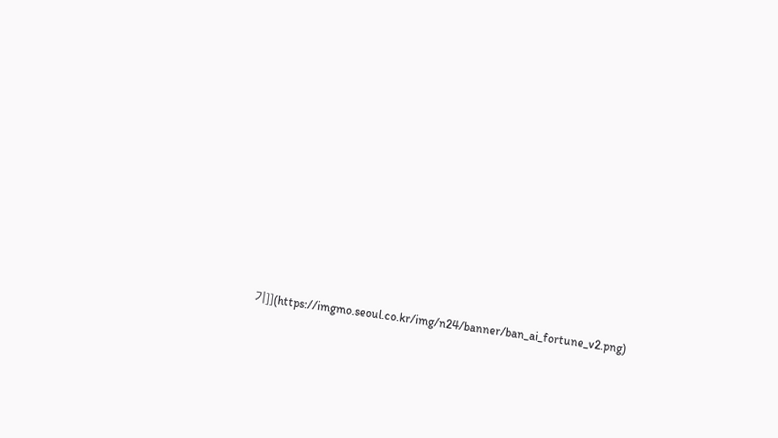기]](https://imgmo.seoul.co.kr/img/n24/banner/ban_ai_fortune_v2.png)